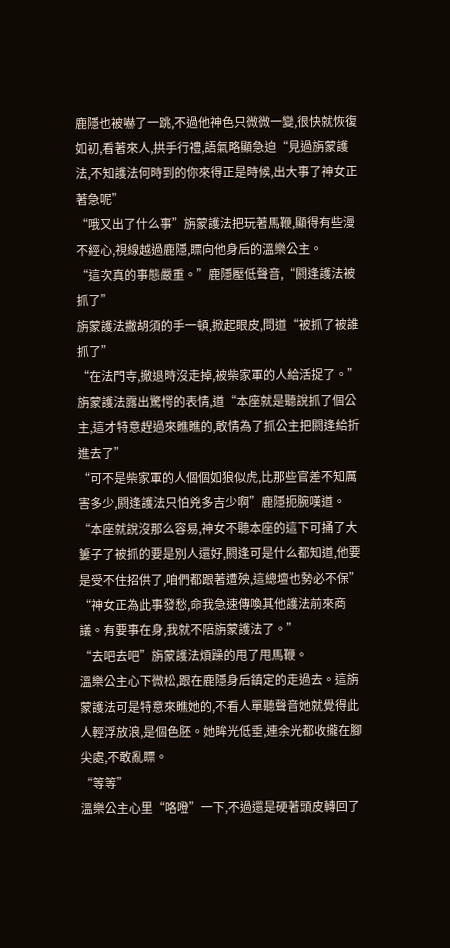鹿隱也被嚇了一跳,不過他神色只微微一變,很快就恢復如初,看著來人,拱手行禮,語氣略顯急迫“見過旃蒙護法,不知護法何時到的你來得正是時候,出大事了神女正著急呢”
“哦又出了什么事”旃蒙護法把玩著馬鞭,顯得有些漫不經心,視線越過鹿隱,瞟向他身后的溫樂公主。
“這次真的事態嚴重。”鹿隱壓低聲音,“閼逢護法被抓了”
旃蒙護法撇胡須的手一頓,掀起眼皮,問道“被抓了被誰抓了”
“在法門寺,撤退時沒走掉,被柴家軍的人給活捉了。”
旃蒙護法露出驚愕的表情,道“本座就是聽說抓了個公主,這才特意趕過來瞧瞧的,敢情為了抓公主把閼逢給折進去了”
“可不是柴家軍的人個個如狼似虎,比那些官差不知厲害多少,閼逢護法只怕兇多吉少啊”鹿隱扼腕嘆道。
“本座就說沒那么容易,神女不聽本座的這下可捅了大簍子了被抓的要是別人還好,閼逢可是什么都知道,他要是受不住招供了,咱們都跟著遭殃,這總壇也勢必不保”
“神女正為此事發愁,命我急速傳喚其他護法前來商議。有要事在身,我就不陪旃蒙護法了。”
“去吧去吧”旃蒙護法煩躁的甩了甩馬鞭。
溫樂公主心下微松,跟在鹿隱身后鎮定的走過去。這旃蒙護法可是特意來瞧她的,不看人單聽聲音她就覺得此人輕浮放浪,是個色胚。她眸光低垂,連余光都收攏在腳尖處,不敢亂瞟。
“等等”
溫樂公主心里“咯噔”一下,不過還是硬著頭皮轉回了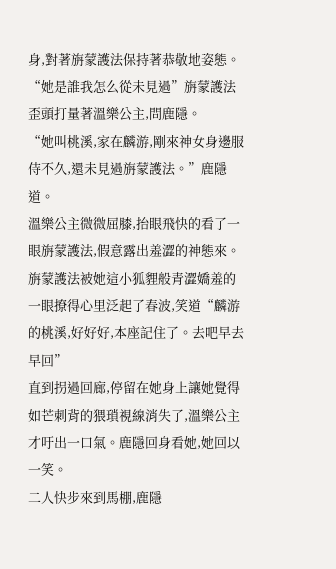身,對著旃蒙護法保持著恭敬地姿態。
“她是誰我怎么從未見過”旃蒙護法歪頭打量著溫樂公主,問鹿隱。
“她叫桃溪,家在麟游,剛來神女身邊服侍不久,還未見過旃蒙護法。”鹿隱道。
溫樂公主微微屈膝,抬眼飛快的看了一眼旃蒙護法,假意露出羞澀的神態來。
旃蒙護法被她這小狐貍般青澀嬌羞的一眼撩得心里泛起了春波,笑道“麟游的桃溪,好好好,本座記住了。去吧早去早回”
直到拐過回廊,停留在她身上讓她覺得如芒刺背的猥瑣視線消失了,溫樂公主才吁出一口氣。鹿隱回身看她,她回以一笑。
二人快步來到馬棚,鹿隱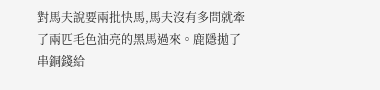對馬夫說要兩批快馬,馬夫沒有多問就牽了兩匹毛色油亮的黑馬過來。鹿隱拋了串銅錢給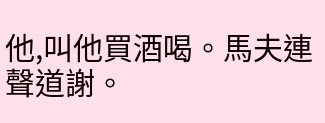他,叫他買酒喝。馬夫連聲道謝。